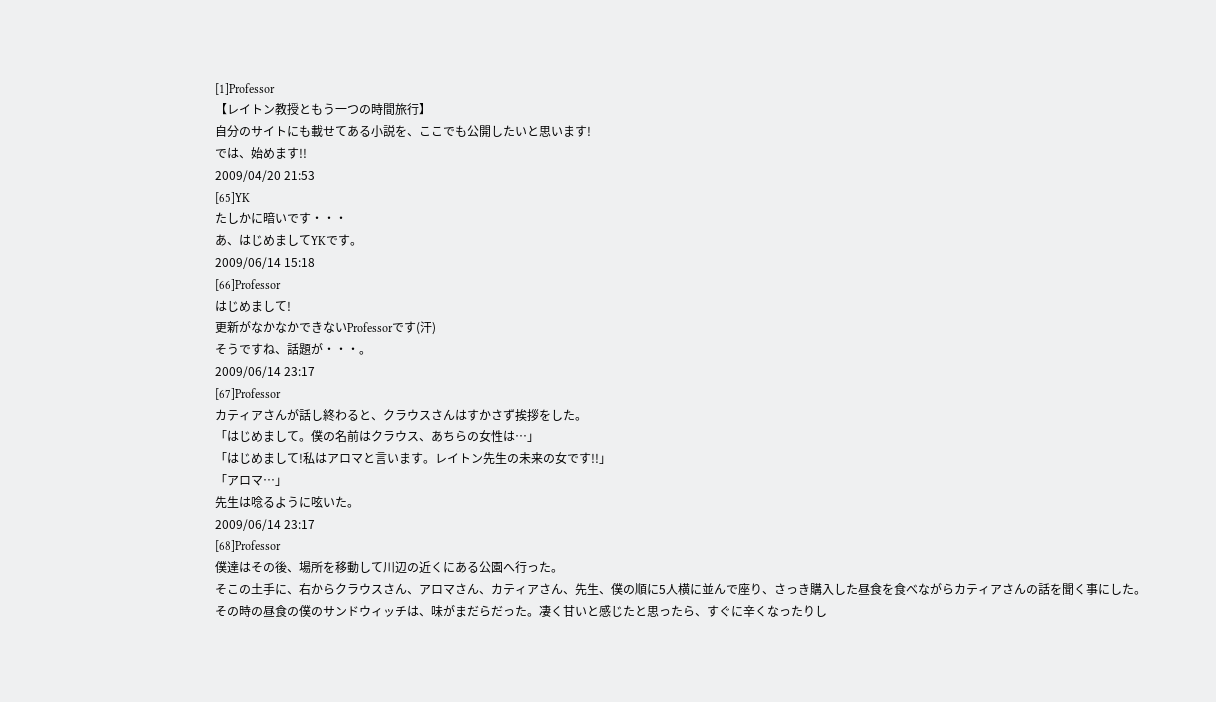[1]Professor
【レイトン教授ともう一つの時間旅行】
自分のサイトにも載せてある小説を、ここでも公開したいと思います!
では、始めます!!
2009/04/20 21:53
[65]YK
たしかに暗いです・・・
あ、はじめましてYKです。
2009/06/14 15:18
[66]Professor
はじめまして!
更新がなかなかできないProfessorです(汗)
そうですね、話題が・・・。
2009/06/14 23:17
[67]Professor
カティアさんが話し終わると、クラウスさんはすかさず挨拶をした。
「はじめまして。僕の名前はクラウス、あちらの女性は…」
「はじめまして!私はアロマと言います。レイトン先生の未来の女です!!」
「アロマ…」
先生は唸るように呟いた。
2009/06/14 23:17
[68]Professor
僕達はその後、場所を移動して川辺の近くにある公園へ行った。
そこの土手に、右からクラウスさん、アロマさん、カティアさん、先生、僕の順に5人横に並んで座り、さっき購入した昼食を食べながらカティアさんの話を聞く事にした。
その時の昼食の僕のサンドウィッチは、味がまだらだった。凄く甘いと感じたと思ったら、すぐに辛くなったりし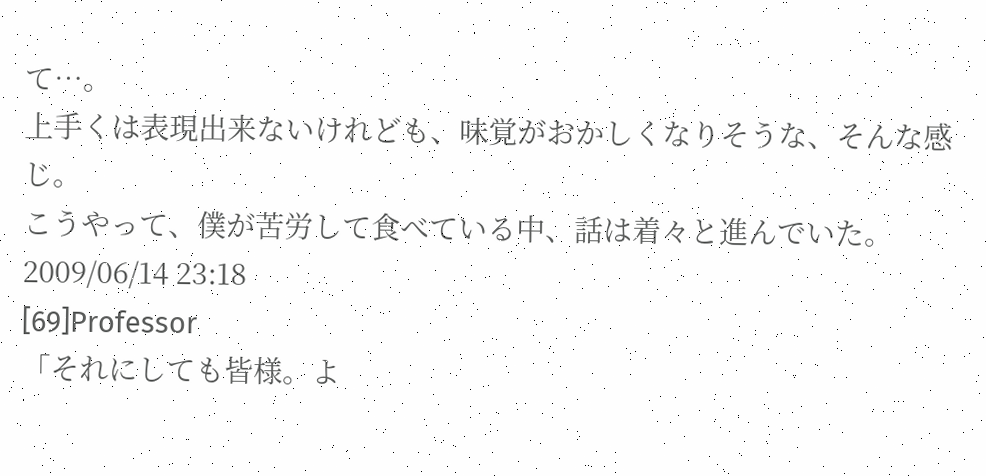て…。
上手くは表現出来ないけれども、味覚がおかしくなりそうな、そんな感じ。
こうやって、僕が苦労して食べている中、話は着々と進んでいた。
2009/06/14 23:18
[69]Professor
「それにしても皆様。よ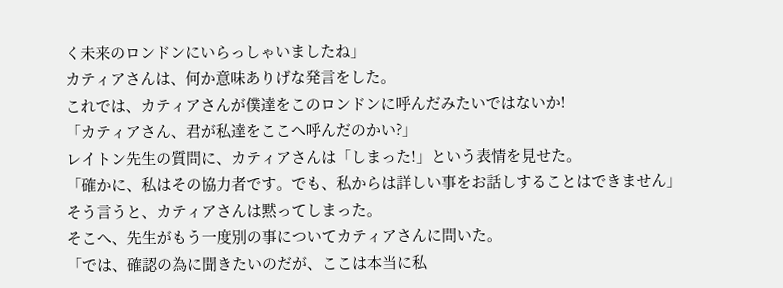く未来のロンドンにいらっしゃいましたね」
カティアさんは、何か意味ありげな発言をした。
これでは、カティアさんが僕達をこのロンドンに呼んだみたいではないか!
「カティアさん、君が私達をここへ呼んだのかい?」
レイトン先生の質問に、カティアさんは「しまった!」という表情を見せた。
「確かに、私はその協力者です。でも、私からは詳しい事をお話しすることはできません」
そう言うと、カティアさんは黙ってしまった。
そこへ、先生がもう一度別の事についてカティアさんに問いた。
「では、確認の為に聞きたいのだが、ここは本当に私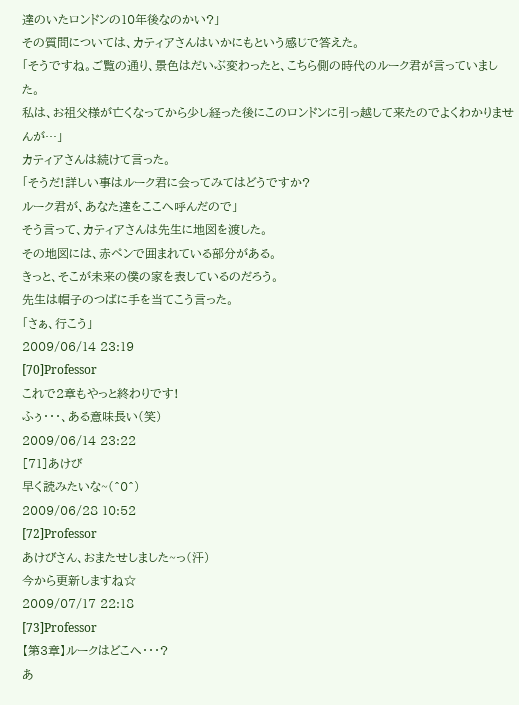達のいたロンドンの10年後なのかい?」
その質問については、カティアさんはいかにもという感じで答えた。
「そうですね。ご覧の通り、景色はだいぶ変わったと、こちら側の時代のルーク君が言っていました。
私は、お祖父様が亡くなってから少し経った後にこのロンドンに引っ越して来たのでよくわかりませんが…」
カティアさんは続けて言った。
「そうだ!詳しい事はルーク君に会ってみてはどうですか?
ルーク君が、あなた達をここへ呼んだので」
そう言って、カティアさんは先生に地図を渡した。
その地図には、赤ペンで囲まれている部分がある。
きっと、そこが未来の僕の家を表しているのだろう。
先生は帽子のつばに手を当てこう言った。
「さぁ、行こう」
2009/06/14 23:19
[70]Professor
これで2章もやっと終わりです!
ふぅ・・・、ある意味長い(笑)
2009/06/14 23:22
[71]あけび
早く読みたいな~(^0^)
2009/06/28 10:52
[72]Professor
あけびさん、おまたせしました~っ(汗)
今から更新しますね☆
2009/07/17 22:18
[73]Professor
【第3章】ルークはどこへ・・・?
あ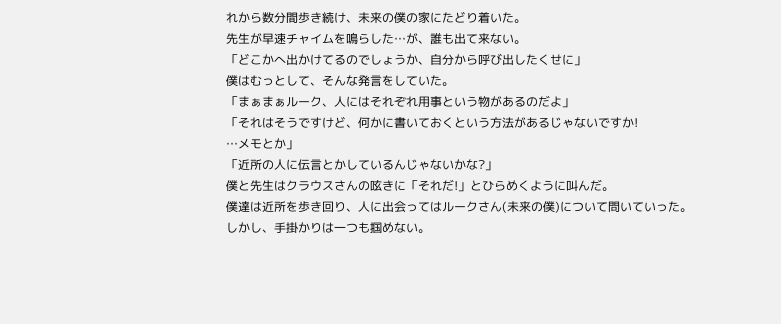れから数分間歩き続け、未来の僕の家にたどり着いた。
先生が早速チャイムを鳴らした…が、誰も出て来ない。
「どこかへ出かけてるのでしょうか、自分から呼び出したくせに」
僕はむっとして、そんな発言をしていた。
「まぁまぁルーク、人にはそれぞれ用事という物があるのだよ」
「それはそうですけど、何かに書いておくという方法があるじゃないですか!
…メモとか」
「近所の人に伝言とかしているんじゃないかな?」
僕と先生はクラウスさんの呟きに「それだ!」とひらめくように叫んだ。
僕達は近所を歩き回り、人に出会ってはルークさん(未来の僕)について問いていった。
しかし、手掛かりは一つも掴めない。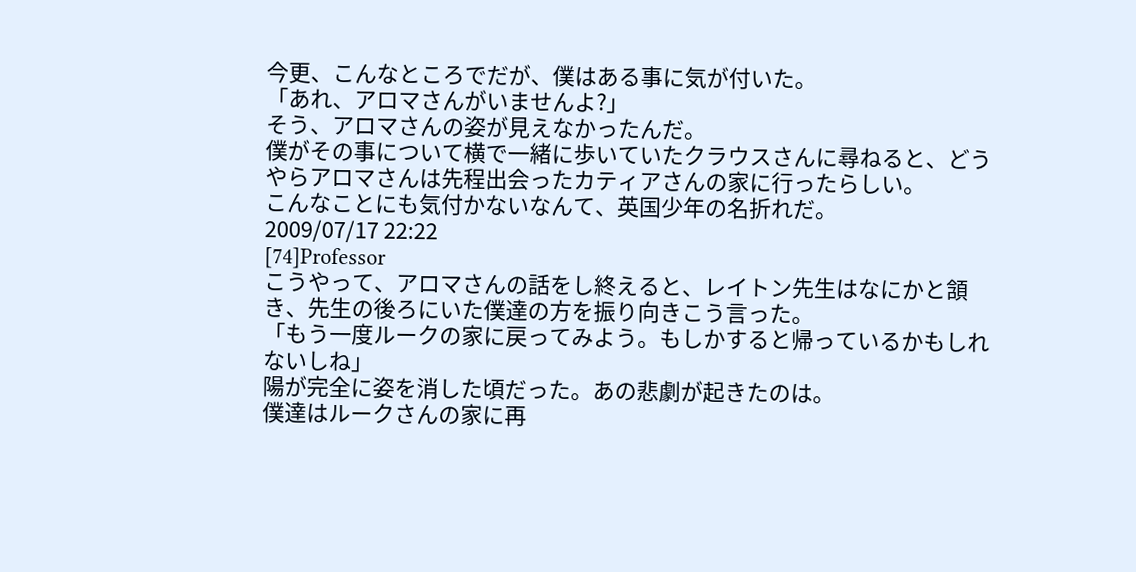今更、こんなところでだが、僕はある事に気が付いた。
「あれ、アロマさんがいませんよ?」
そう、アロマさんの姿が見えなかったんだ。
僕がその事について横で一緒に歩いていたクラウスさんに尋ねると、どうやらアロマさんは先程出会ったカティアさんの家に行ったらしい。
こんなことにも気付かないなんて、英国少年の名折れだ。
2009/07/17 22:22
[74]Professor
こうやって、アロマさんの話をし終えると、レイトン先生はなにかと頷き、先生の後ろにいた僕達の方を振り向きこう言った。
「もう一度ルークの家に戻ってみよう。もしかすると帰っているかもしれないしね」
陽が完全に姿を消した頃だった。あの悲劇が起きたのは。
僕達はルークさんの家に再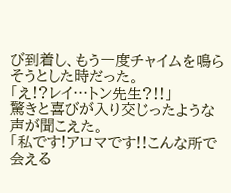び到着し、もう一度チャイムを鳴らそうとした時だった。
「え!?レイ…トン先生?!!」
驚きと喜びが入り交じったような声が聞こえた。
「私です!アロマです!!こんな所で会える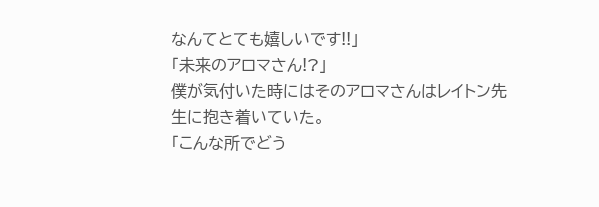なんてとても嬉しいです!!」
「未来のアロマさん!?」
僕が気付いた時にはそのアロマさんはレイトン先生に抱き着いていた。
「こんな所でどう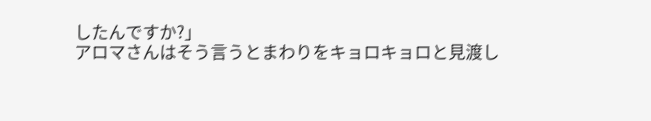したんですか?」
アロマさんはそう言うとまわりをキョロキョロと見渡し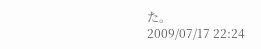た。
2009/07/17 22:24